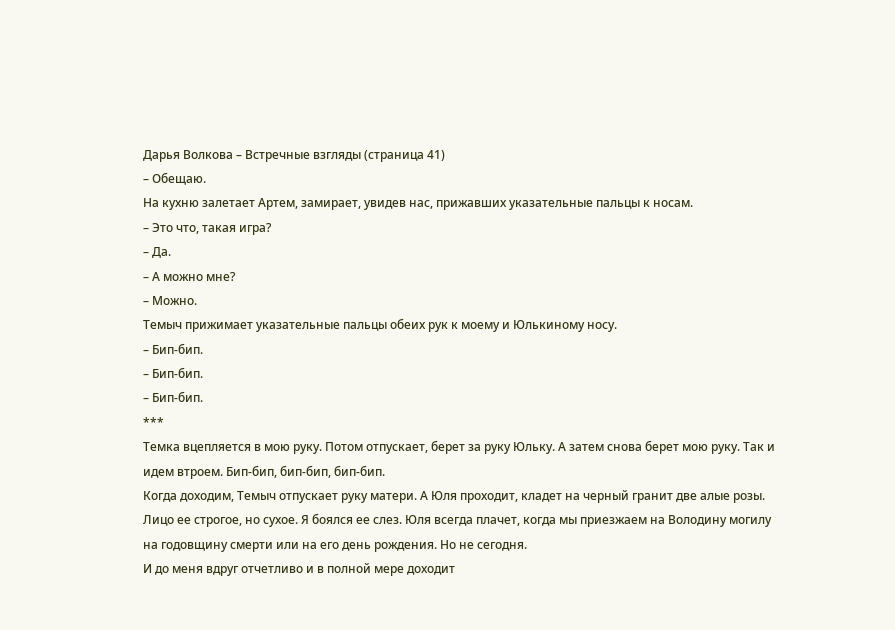Дарья Волкова – Встречные взгляды (страница 41)
– Обещаю.
На кухню залетает Артем, замирает, увидев нас, прижавших указательные пальцы к носам.
– Это что, такая игра?
– Да.
– А можно мне?
– Можно.
Темыч прижимает указательные пальцы обеих рук к моему и Юлькиному носу.
– Бип-бип.
– Бип-бип.
– Бип-бип.
***
Темка вцепляется в мою руку. Потом отпускает, берет за руку Юльку. А затем снова берет мою руку. Так и идем втроем. Бип-бип, бип-бип, бип-бип.
Когда доходим, Темыч отпускает руку матери. А Юля проходит, кладет на черный гранит две алые розы. Лицо ее строгое, но сухое. Я боялся ее слез. Юля всегда плачет, когда мы приезжаем на Володину могилу на годовщину смерти или на его день рождения. Но не сегодня.
И до меня вдруг отчетливо и в полной мере доходит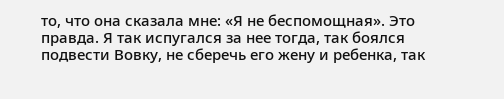то, что она сказала мне: «Я не беспомощная». Это правда. Я так испугался за нее тогда, так боялся подвести Вовку, не сберечь его жену и ребенка, так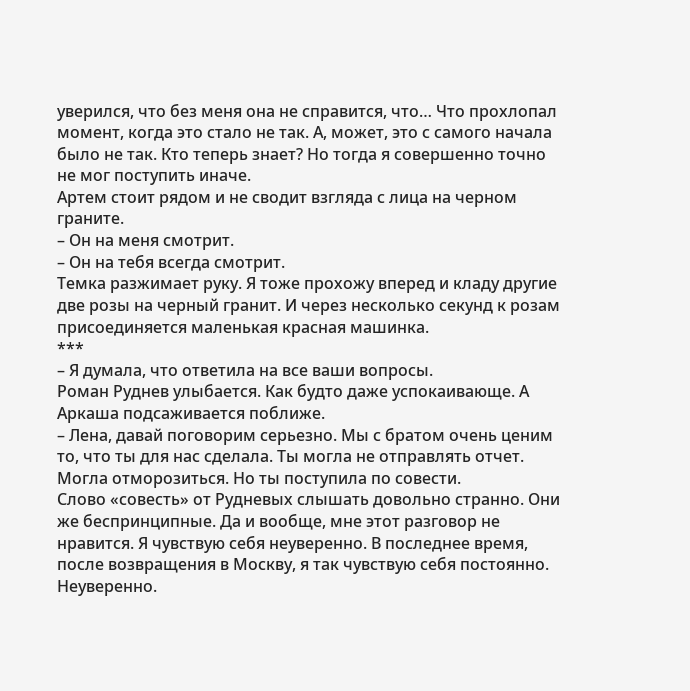уверился, что без меня она не справится, что… Что прохлопал момент, когда это стало не так. А, может, это с самого начала было не так. Кто теперь знает? Но тогда я совершенно точно не мог поступить иначе.
Артем стоит рядом и не сводит взгляда с лица на черном граните.
– Он на меня смотрит.
– Он на тебя всегда смотрит.
Темка разжимает руку. Я тоже прохожу вперед и кладу другие две розы на черный гранит. И через несколько секунд к розам присоединяется маленькая красная машинка.
***
– Я думала, что ответила на все ваши вопросы.
Роман Руднев улыбается. Как будто даже успокаивающе. А Аркаша подсаживается поближе.
– Лена, давай поговорим серьезно. Мы с братом очень ценим то, что ты для нас сделала. Ты могла не отправлять отчет. Могла отморозиться. Но ты поступила по совести.
Слово «совесть» от Рудневых слышать довольно странно. Они же беспринципные. Да и вообще, мне этот разговор не нравится. Я чувствую себя неуверенно. В последнее время, после возвращения в Москву, я так чувствую себя постоянно. Неуверенно.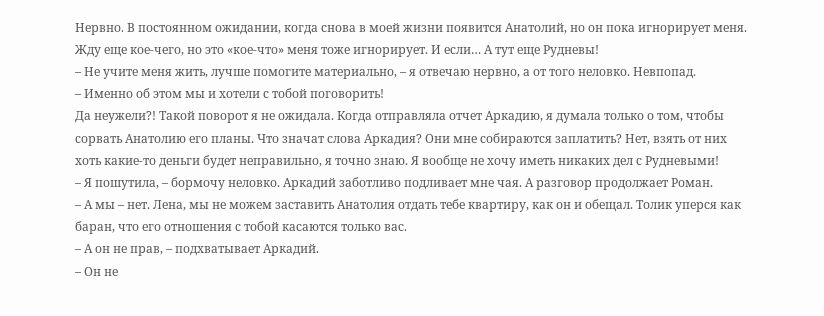Нервно. В постоянном ожидании, когда снова в моей жизни появится Анатолий, но он пока игнорирует меня. Жду еще кое-чего, но это «кое-что» меня тоже игнорирует. И если… А тут еще Рудневы!
– Не учите меня жить, лучше помогите материально, – я отвечаю нервно, а от того неловко. Невпопад.
– Именно об этом мы и хотели с тобой поговорить!
Да неужели?! Такой поворот я не ожидала. Когда отправляла отчет Аркадию, я думала только о том, чтобы сорвать Анатолию его планы. Что значат слова Аркадия? Они мне собираются заплатить? Нет, взять от них хоть какие-то деньги будет неправильно, я точно знаю. Я вообще не хочу иметь никаких дел с Рудневыми!
– Я пошутила, – бормочу неловко. Аркадий заботливо подливает мне чая. А разговор продолжает Роман.
– А мы – нет. Лена, мы не можем заставить Анатолия отдать тебе квартиру, как он и обещал. Толик уперся как баран, что его отношения с тобой касаются только вас.
– А он не прав, – подхватывает Аркадий.
– Он не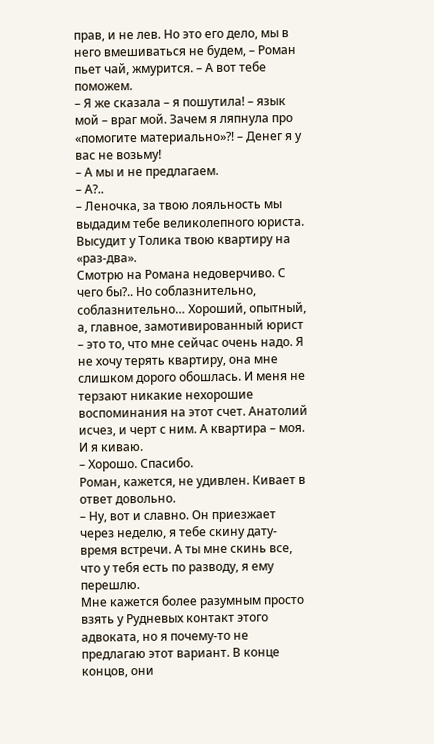прав, и не лев. Но это его дело, мы в него вмешиваться не будем, – Роман пьет чай, жмурится. – А вот тебе поможем.
– Я же сказала – я пошутила! – язык мой – враг мой. Зачем я ляпнула про «помогите материально»?! – Денег я у вас не возьму!
– А мы и не предлагаем.
– А?..
– Леночка, за твою лояльность мы выдадим тебе великолепного юриста. Высудит у Толика твою квартиру на «раз-два».
Смотрю на Романа недоверчиво. С чего бы?.. Но соблазнительно, соблазнительно… Хороший, опытный, а, главное, замотивированный юрист – это то, что мне сейчас очень надо. Я не хочу терять квартиру, она мне слишком дорого обошлась. И меня не терзают никакие нехорошие воспоминания на этот счет. Анатолий исчез, и черт с ним. А квартира – моя.
И я киваю.
– Хорошо. Спасибо.
Роман, кажется, не удивлен. Кивает в ответ довольно.
– Ну, вот и славно. Он приезжает через неделю, я тебе скину дату-время встречи. А ты мне скинь все, что у тебя есть по разводу, я ему перешлю.
Мне кажется более разумным просто взять у Рудневых контакт этого адвоката, но я почему-то не предлагаю этот вариант. В конце концов, они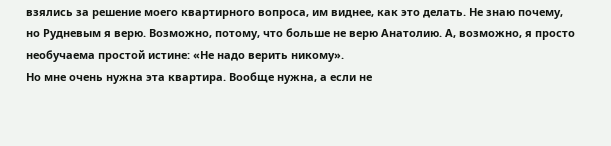взялись за решение моего квартирного вопроса, им виднее, как это делать. Не знаю почему, но Рудневым я верю. Возможно, потому, что больше не верю Анатолию. А, возможно, я просто необучаема простой истине: «Не надо верить никому».
Но мне очень нужна эта квартира. Вообще нужна, а если не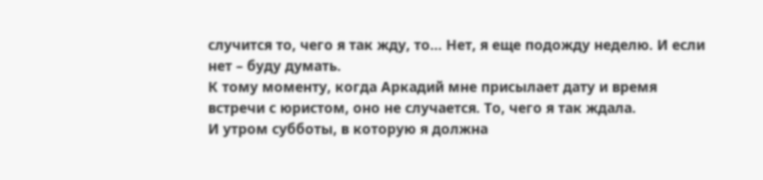случится то, чего я так жду, то… Нет, я еще подожду неделю. И если нет – буду думать.
К тому моменту, когда Аркадий мне присылает дату и время встречи с юристом, оно не случается. То, чего я так ждала.
И утром субботы, в которую я должна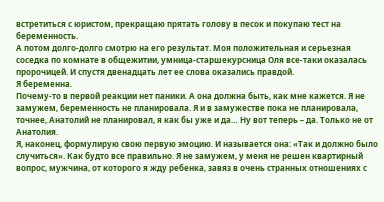встретиться с юристом, прекращаю прятать голову в песок и покупаю тест на беременность.
А потом долго-долго смотрю на его результат. Моя положительная и серьезная соседка по комнате в общежитии, умница-старшекурсница Оля все-таки оказалась пророчицей. И спустя двенадцать лет ее слова оказались правдой.
Я беременна.
Почему-то в первой реакции нет паники. А она должна быть, как мне кажется. Я не замужем, беременность не планировала. Я и в замужестве пока не планировала, точнее, Анатолий не планировал, я как бы уже и да… Ну вот теперь – да. Только не от Анатолия.
Я, наконец, формулирую свою первую эмоцию. И называется она: «Так и должно было случиться». Как будто все правильно. Я не замужем, у меня не решен квартирный вопрос, мужчина, от которого я жду ребенка, завяз в очень странных отношениях с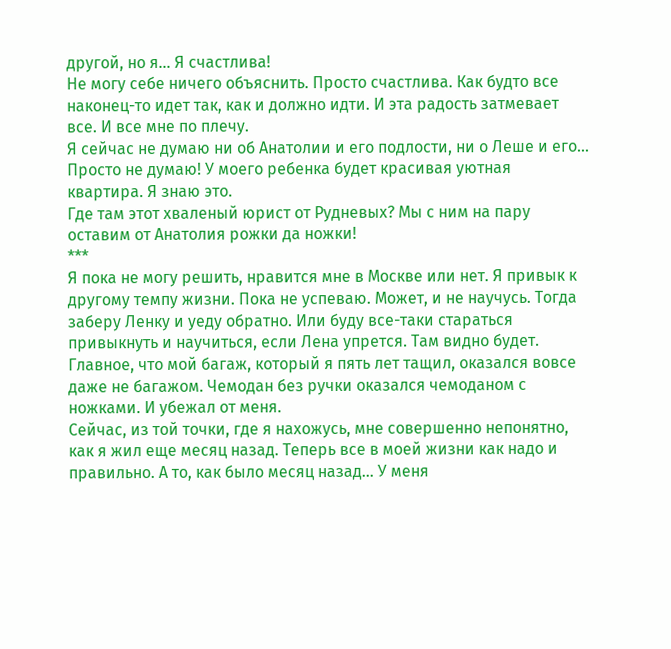другой, но я… Я счастлива!
Не могу себе ничего объяснить. Просто счастлива. Как будто все наконец-то идет так, как и должно идти. И эта радость затмевает все. И все мне по плечу.
Я сейчас не думаю ни об Анатолии и его подлости, ни о Леше и его… Просто не думаю! У моего ребенка будет красивая уютная квартира. Я знаю это.
Где там этот хваленый юрист от Рудневых? Мы с ним на пару оставим от Анатолия рожки да ножки!
***
Я пока не могу решить, нравится мне в Москве или нет. Я привык к другому темпу жизни. Пока не успеваю. Может, и не научусь. Тогда заберу Ленку и уеду обратно. Или буду все-таки стараться привыкнуть и научиться, если Лена упрется. Там видно будет. Главное, что мой багаж, который я пять лет тащил, оказался вовсе даже не багажом. Чемодан без ручки оказался чемоданом с ножками. И убежал от меня.
Сейчас, из той точки, где я нахожусь, мне совершенно непонятно, как я жил еще месяц назад. Теперь все в моей жизни как надо и правильно. А то, как было месяц назад… У меня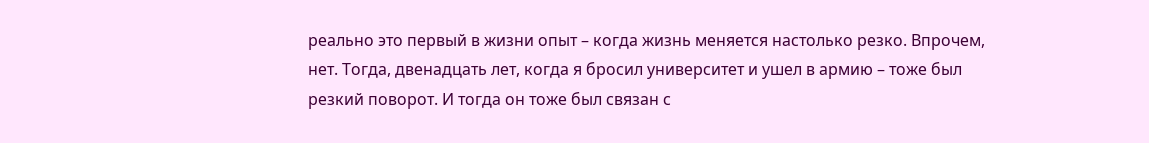реально это первый в жизни опыт – когда жизнь меняется настолько резко. Впрочем, нет. Тогда, двенадцать лет, когда я бросил университет и ушел в армию – тоже был резкий поворот. И тогда он тоже был связан с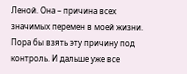Леной. Она – причина всех значимых перемен в моей жизни. Пора бы взять эту причину под контроль. И дальше уже все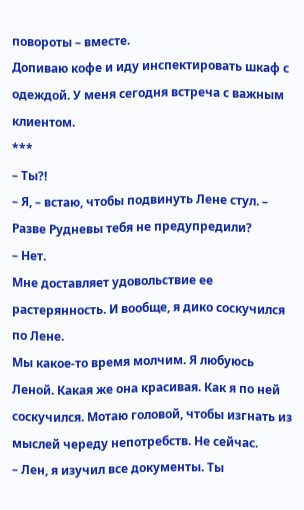повороты – вместе.
Допиваю кофе и иду инспектировать шкаф с одеждой. У меня сегодня встреча с важным клиентом.
***
– Ты?!
– Я, – встаю, чтобы подвинуть Лене стул. – Разве Рудневы тебя не предупредили?
– Нет.
Мне доставляет удовольствие ее растерянность. И вообще, я дико соскучился по Лене.
Мы какое-то время молчим. Я любуюсь Леной. Какая же она красивая. Как я по ней соскучился. Мотаю головой, чтобы изгнать из мыслей череду непотребств. Не сейчас.
– Лен, я изучил все документы. Ты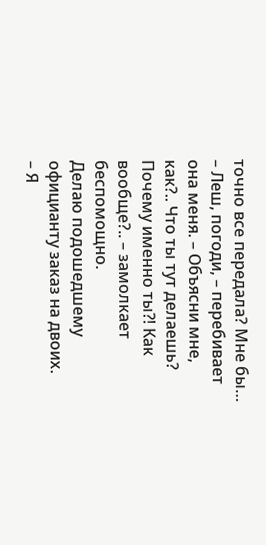точно все передала? Мне бы…
– Леш, погоди, – перебивает она меня. – Объясни мне, как?.. Что ты тут делаешь? Почему именно ты?! Как вообще?.. – замолкает беспомощно.
Делаю подошедшему официанту заказ на двоих.
– Я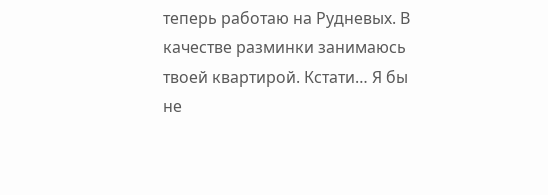теперь работаю на Рудневых. В качестве разминки занимаюсь твоей квартирой. Кстати… Я бы не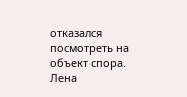отказался посмотреть на объект спора.
Лена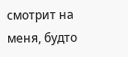смотрит на меня, будто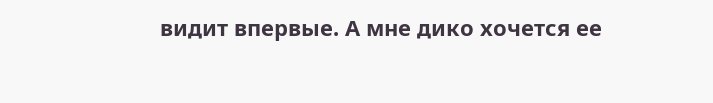видит впервые. А мне дико хочется ее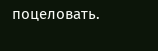поцеловать.